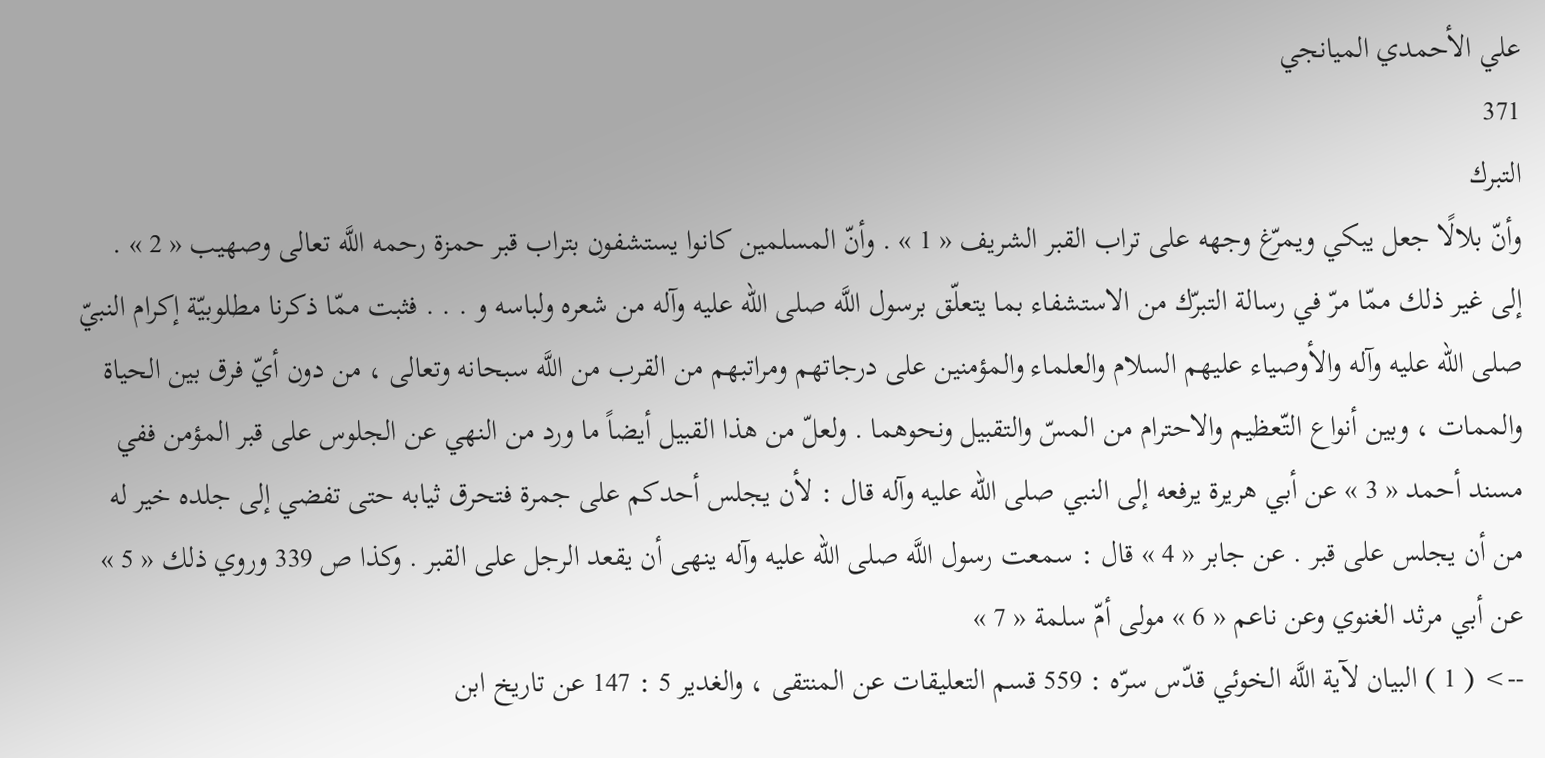علي الأحمدي الميانجي
371
التبرك
وأنّ بلالًا جعل يبكي ويمرّغ وجهه على تراب القبر الشريف « 1 » . وأنّ المسلمين كانوا يستشفون بتراب قبر حمزة رحمه اللَّه تعالى وصهيب « 2 » . إلى غير ذلك ممّا مرّ في رسالة التبرّك من الاستشفاء بما يتعلّق برسول اللَّه صلى الله عليه وآله من شعره ولباسه و . . . فثبت ممّا ذكرنا مطلوبيّة إكرام النبيّ صلى الله عليه وآله والأوصياء عليهم السلام والعلماء والمؤمنين على درجاتهم ومراتبهم من القرب من اللَّه سبحانه وتعالى ، من دون أيّ فرق بين الحياة والممات ، وبين أنواع التّعظيم والاحترام من المسّ والتقبيل ونحوهما . ولعلّ من هذا القبيل أيضاً ما ورد من النهي عن الجلوس على قبر المؤمن ففي مسند أحمد « 3 » عن أبي هريرة يرفعه إلى النبي صلى الله عليه وآله قال : لأن يجلس أحدكم على جمرة فتحرق ثيابه حتى تفضي إلى جلده خير له من أن يجلس على قبر . عن جابر « 4 » قال : سمعت رسول اللَّه صلى الله عليه وآله ينهى أن يقعد الرجل على القبر . وكذا ص 339 وروي ذلك « 5 » عن أبي مرثد الغنوي وعن ناعم « 6 » مولى أمّ سلمة « 7 »
--> ( 1 ) البيان لآية اللَّه الخوئي قدّس سرّه : 559 قسم التعليقات عن المنتقى ، والغدير 5 : 147 عن تاريخ ابن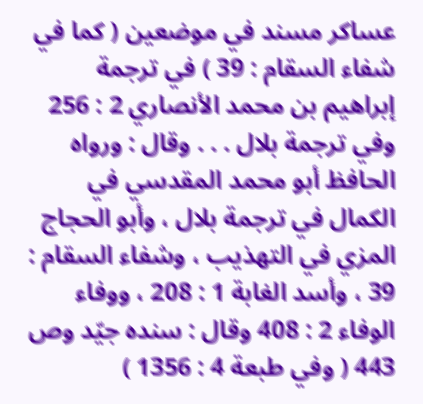عساكر مسند في موضعين ( كما في شفاء السقام : 39 ) في ترجمة إبراهيم بن محمد الأنصاري 2 : 256 وفي ترجمة بلال . . . وقال : ورواه الحافظ أبو محمد المقدسي في الكمال في ترجمة بلال ، وأبو الحجاج المزي في التهذيب ، وشفاء السقام : 39 ، وأسد الغابة 1 : 208 ، ووفاء الوفاء 2 : 408 وقال : سنده جيّد وص 443 ( وفي طبعة 4 : 1356 )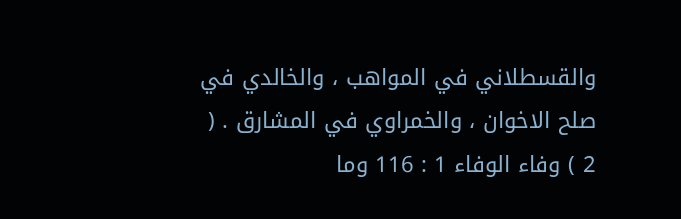والقسطلاني في المواهب ، والخالدي في صلح الاخوان ، والخمراوي في المشارق . ( 2 ) وفاء الوفاء 1 : 116 وما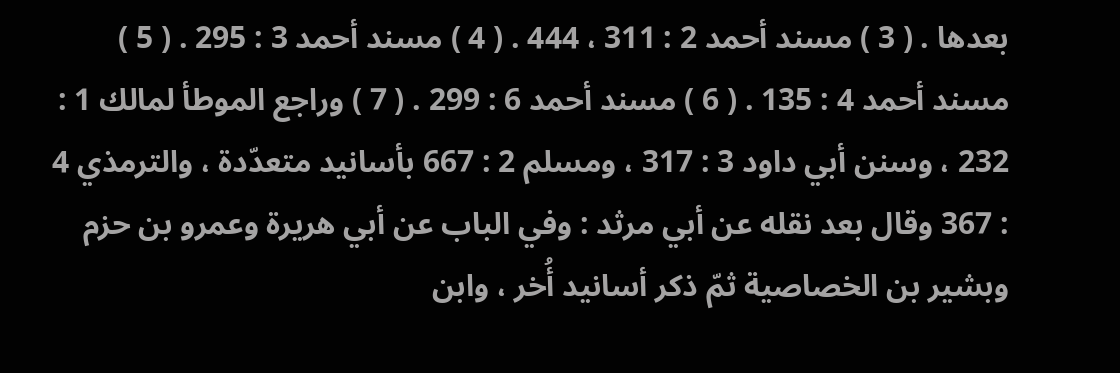بعدها . ( 3 ) مسند أحمد 2 : 311 ، 444 . ( 4 ) مسند أحمد 3 : 295 . ( 5 ) مسند أحمد 4 : 135 . ( 6 ) مسند أحمد 6 : 299 . ( 7 ) وراجع الموطأ لمالك 1 : 232 ، وسنن أبي داود 3 : 317 ، ومسلم 2 : 667 بأسانيد متعدّدة ، والترمذي 4 : 367 وقال بعد نقله عن أبي مرثد : وفي الباب عن أبي هريرة وعمرو بن حزم وبشير بن الخصاصية ثمّ ذكر أسانيد أُخر ، وابن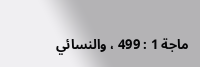ماجة 1 : 499 ، والنسائي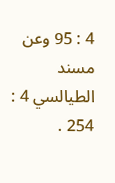4 : 95 وعن مسند الطيالسي 4 : 254 .